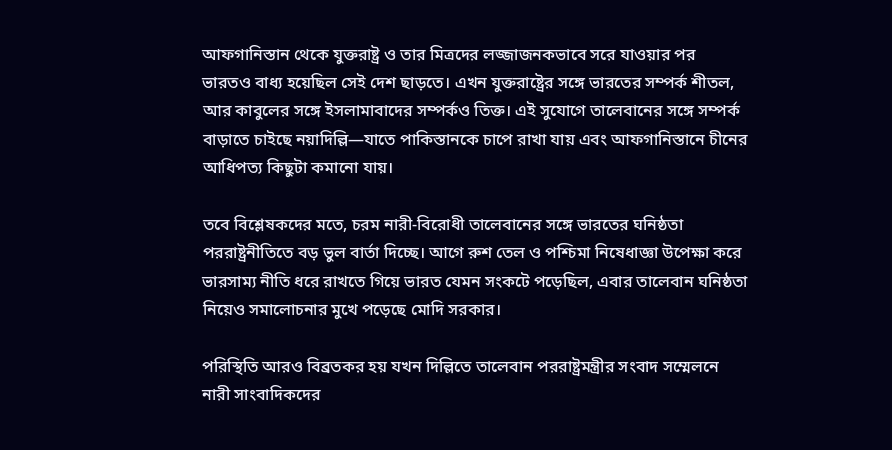আফগানিস্তান থেকে যুক্তরাষ্ট্র ও তার মিত্রদের লজ্জাজনকভাবে সরে যাওয়ার পর ভারতও বাধ্য হয়েছিল সেই দেশ ছাড়তে। এখন যুক্তরাষ্ট্রের সঙ্গে ভারতের সম্পর্ক শীতল, আর কাবুলের সঙ্গে ইসলামাবাদের সম্পর্কও তিক্ত। এই সুযোগে তালেবানের সঙ্গে সম্পর্ক বাড়াতে চাইছে নয়াদিল্লি—যাতে পাকিস্তানকে চাপে রাখা যায় এবং আফগানিস্তানে চীনের আধিপত্য কিছুটা কমানো যায়।

তবে বিশ্লেষকদের মতে, চরম নারী-বিরোধী তালেবানের সঙ্গে ভারতের ঘনিষ্ঠতা পররাষ্ট্রনীতিতে বড় ভুল বার্তা দিচ্ছে। আগে রুশ তেল ও পশ্চিমা নিষেধাজ্ঞা উপেক্ষা করে ভারসাম্য নীতি ধরে রাখতে গিয়ে ভারত যেমন সংকটে পড়েছিল, এবার তালেবান ঘনিষ্ঠতা নিয়েও সমালোচনার মুখে পড়েছে মোদি সরকার।

পরিস্থিতি আরও বিব্রতকর হয় যখন দিল্লিতে তালেবান পররাষ্ট্রমন্ত্রীর সংবাদ সম্মেলনে নারী সাংবাদিকদের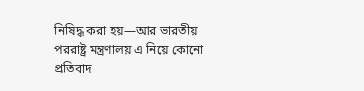নিষিদ্ধ করা হয়—আর ভারতীয় পররাষ্ট্র মন্ত্রণালয় এ নিয়ে কোনো প্রতিবাদ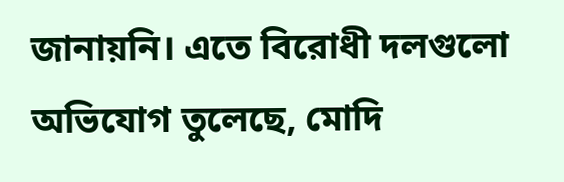জানায়নি। এতে বিরোধী দলগুলো অভিযোগ তুলেছে, মোদি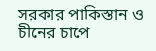সরকার পাকিস্তান ও চীনের চাপে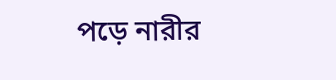পড়ে নারীর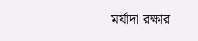মর্যাদা রক্ষার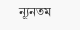ন্যূনতম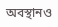অবস্থানও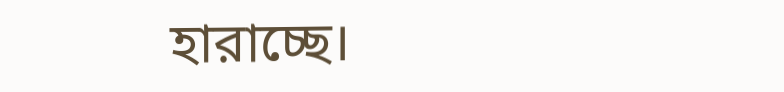হারাচ্ছে।